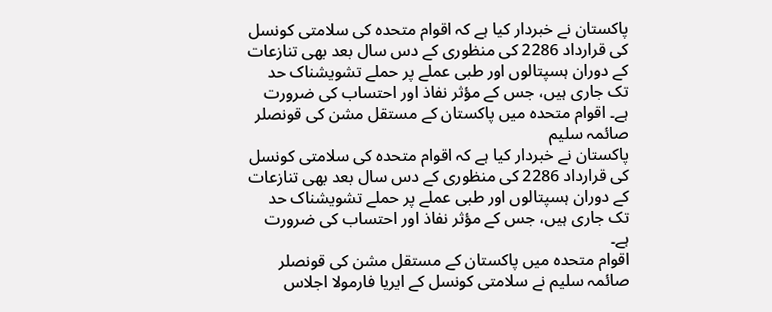پاکستان نے خبردار کیا ہے کہ اقوام متحدہ کی سلامتی کونسل کی قرارداد 2286 کی منظوری کے دس سال بعد بھی تنازعات کے دوران ہسپتالوں اور طبی عملے پر حملے تشویشناک حد تک جاری ہیں، جس کے مؤثر نفاذ اور احتساب کی ضرورت ہے۔ اقوام متحدہ میں پاکستان کے مستقل مشن کی قونصلر صائمہ سلیم
پاکستان نے خبردار کیا ہے کہ اقوام متحدہ کی سلامتی کونسل کی قرارداد 2286 کی منظوری کے دس سال بعد بھی تنازعات کے دوران ہسپتالوں اور طبی عملے پر حملے تشویشناک حد تک جاری ہیں، جس کے مؤثر نفاذ اور احتساب کی ضرورت ہے۔
اقوام متحدہ میں پاکستان کے مستقل مشن کی قونصلر صائمہ سلیم نے سلامتی کونسل کے ایریا فارمولا اجلاس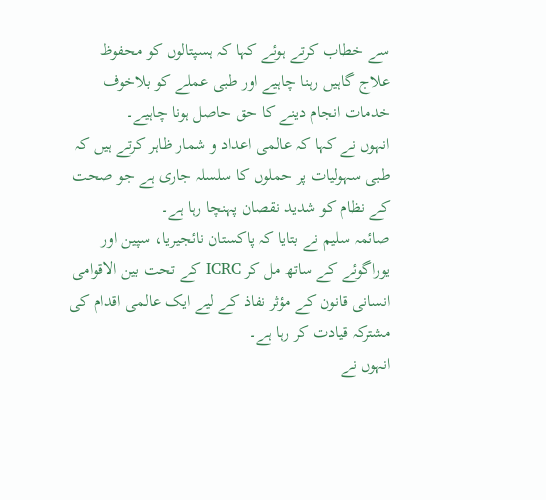سے خطاب کرتے ہوئے کہا کہ ہسپتالوں کو محفوظ علاج گاہیں رہنا چاہیے اور طبی عملے کو بلاخوف خدمات انجام دینے کا حق حاصل ہونا چاہیے۔
انہوں نے کہا کہ عالمی اعداد و شمار ظاہر کرتے ہیں کہ طبی سہولیات پر حملوں کا سلسلہ جاری ہے جو صحت کے نظام کو شدید نقصان پہنچا رہا ہے۔
صائمہ سلیم نے بتایا کہ پاکستان نائجیریا، سپین اور یوراگوئے کے ساتھ مل کر ICRC کے تحت بین الاقوامی انسانی قانون کے مؤثر نفاذ کے لیے ایک عالمی اقدام کی مشترکہ قیادت کر رہا ہے۔
انہوں نے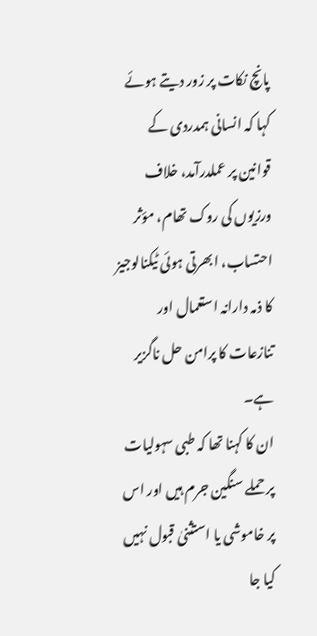پانچ نکات پر زور دیتے ہوئے کہا کہ انسانی ہمدردی کے قوانین پر عملدرآمد، خلاف ورزیوں کی روک تھام، مؤثر احتساب، ابھرتی ہوئی ٹیکنالوجیز کا ذمہ دارانہ استعمال اور تنازعات کا پرامن حل ناگزیر ہے۔
ان کا کہنا تھا کہ طبی سہولیات پر حملے سنگین جرم ہیں اور اس پر خاموشی یا استثنیٰ قبول نہیں کیا جا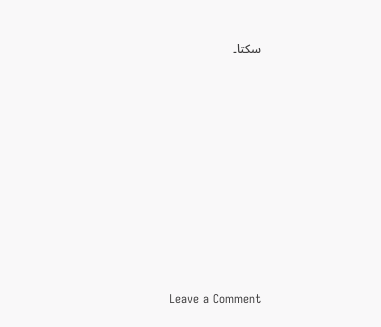سکتا۔


















Leave a Comment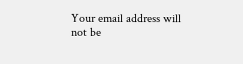Your email address will not be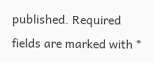published. Required fields are marked with *